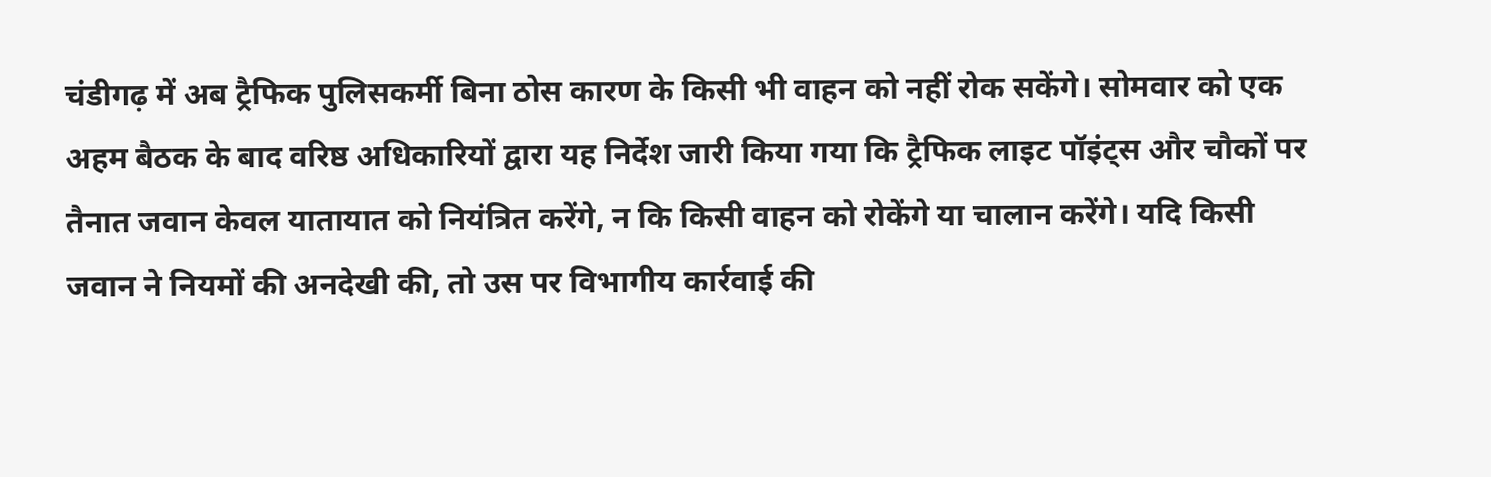चंडीगढ़ में अब ट्रैफिक पुलिसकर्मी बिना ठोस कारण के किसी भी वाहन को नहीं रोक सकेंगे। सोमवार को एक अहम बैठक के बाद वरिष्ठ अधिकारियों द्वारा यह निर्देश जारी किया गया कि ट्रैफिक लाइट पॉइंट्स और चौकों पर तैनात जवान केवल यातायात को नियंत्रित करेंगे, न कि किसी वाहन को रोकेंगे या चालान करेंगे। यदि किसी जवान ने नियमों की अनदेखी की, तो उस पर विभागीय कार्रवाई की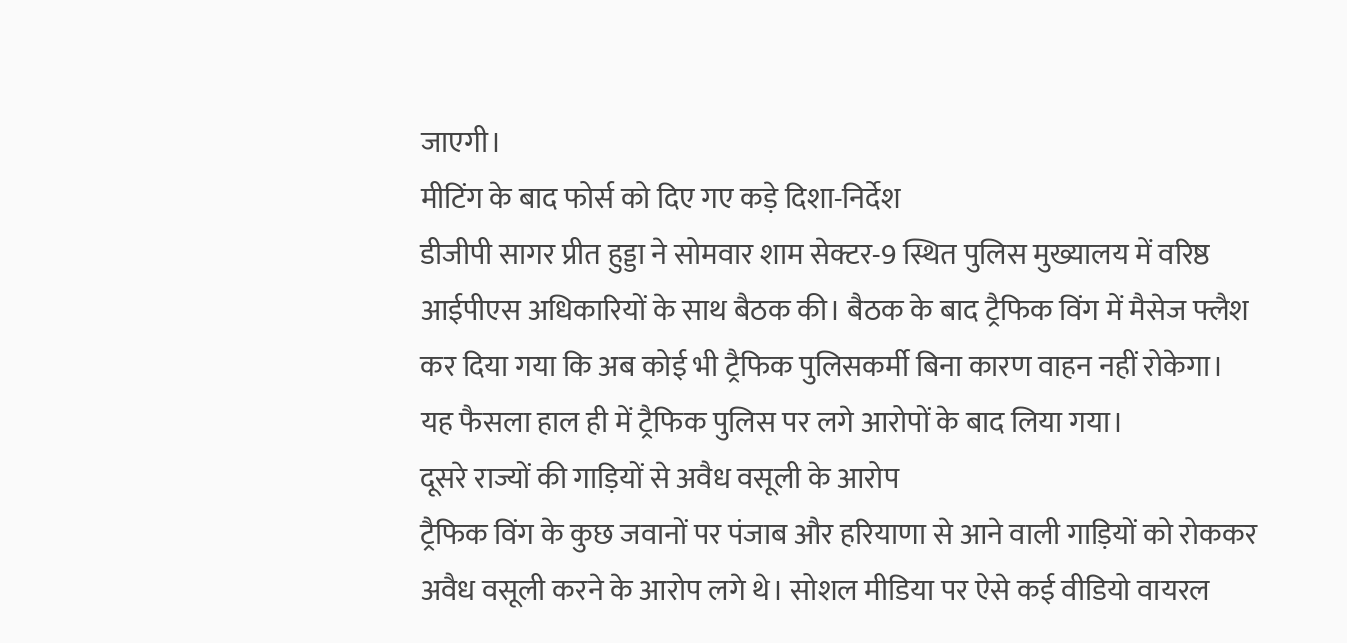जाएगी।
मीटिंग के बाद फोर्स को दिए गए कड़े दिशा-निर्देश
डीजीपी सागर प्रीत हुड्डा ने सोमवार शाम सेक्टर-9 स्थित पुलिस मुख्यालय में वरिष्ठ आईपीएस अधिकारियों के साथ बैठक की। बैठक के बाद ट्रैफिक विंग में मैसेज फ्लैश कर दिया गया कि अब कोई भी ट्रैफिक पुलिसकर्मी बिना कारण वाहन नहीं रोकेगा। यह फैसला हाल ही में ट्रैफिक पुलिस पर लगे आरोपों के बाद लिया गया।
दूसरे राज्यों की गाड़ियों से अवैध वसूली के आरोप
ट्रैफिक विंग के कुछ जवानों पर पंजाब और हरियाणा से आने वाली गाड़ियों को रोककर अवैध वसूली करने के आरोप लगे थे। सोशल मीडिया पर ऐसे कई वीडियो वायरल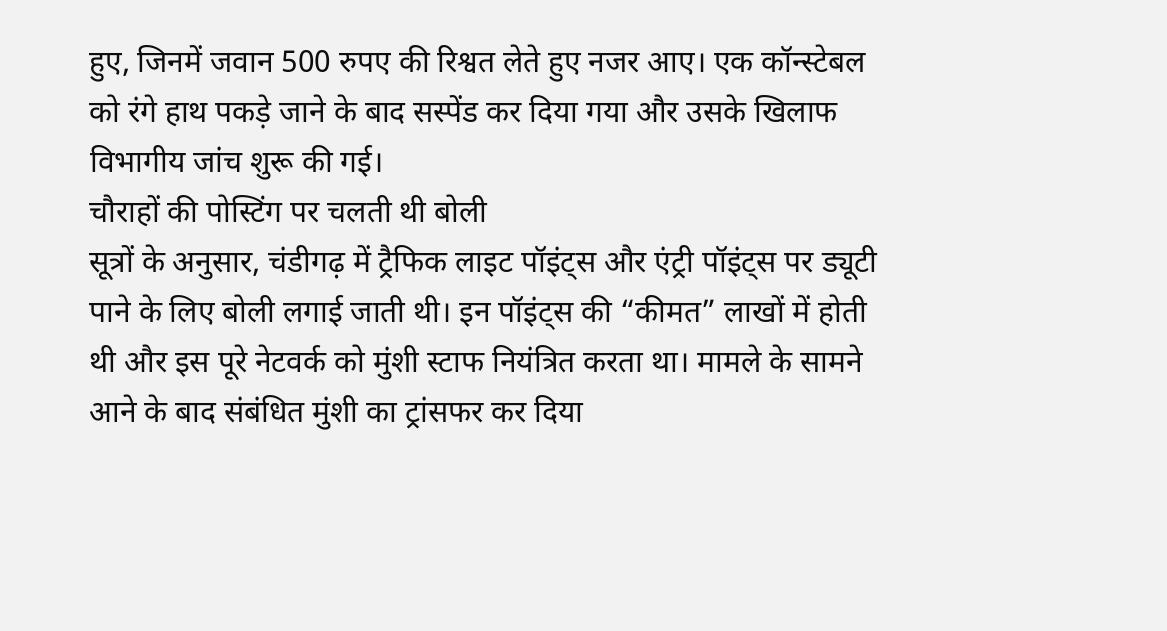हुए, जिनमें जवान 500 रुपए की रिश्वत लेते हुए नजर आए। एक कॉन्स्टेबल को रंगे हाथ पकड़े जाने के बाद सस्पेंड कर दिया गया और उसके खिलाफ विभागीय जांच शुरू की गई।
चौराहों की पोस्टिंग पर चलती थी बोली
सूत्रों के अनुसार, चंडीगढ़ में ट्रैफिक लाइट पॉइंट्स और एंट्री पॉइंट्स पर ड्यूटी पाने के लिए बोली लगाई जाती थी। इन पॉइंट्स की “कीमत” लाखों में होती थी और इस पूरे नेटवर्क को मुंशी स्टाफ नियंत्रित करता था। मामले के सामने आने के बाद संबंधित मुंशी का ट्रांसफर कर दिया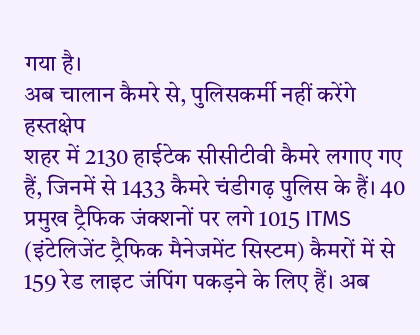गया है।
अब चालान कैमरे से, पुलिसकर्मी नहीं करेंगे हस्तक्षेप
शहर में 2130 हाईटेक सीसीटीवी कैमरे लगाए गए हैं, जिनमें से 1433 कैमरे चंडीगढ़ पुलिस के हैं। 40 प्रमुख ट्रैफिक जंक्शनों पर लगे 1015 ITMS (इंटेलिजेंट ट्रैफिक मैनेजमेंट सिस्टम) कैमरों में से 159 रेड लाइट जंपिंग पकड़ने के लिए हैं। अब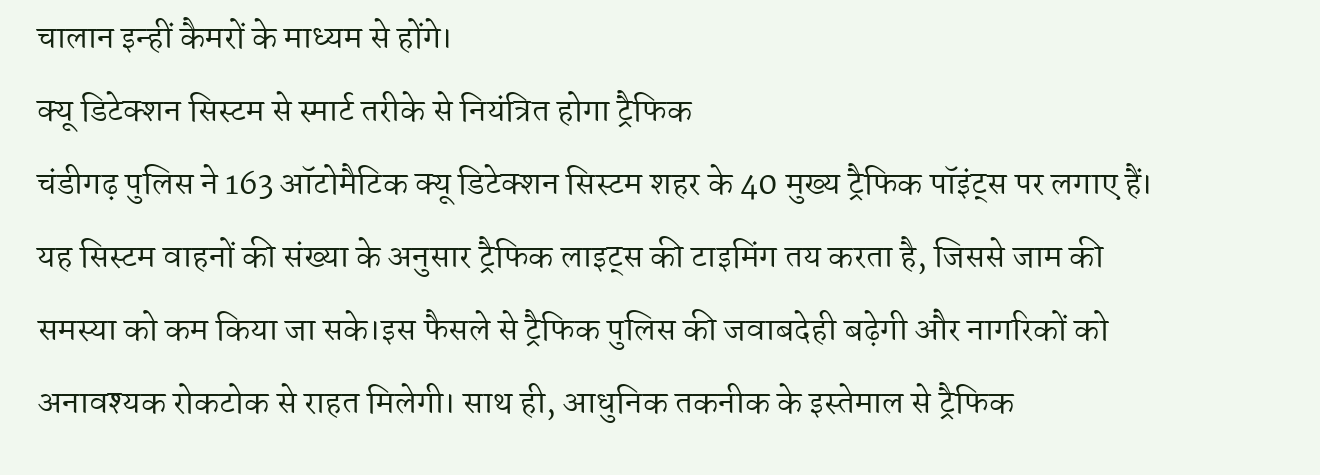चालान इन्हीं कैमरों के माध्यम से होंगे।
क्यू डिटेक्शन सिस्टम से स्मार्ट तरीके से नियंत्रित होगा ट्रैफिक
चंडीगढ़ पुलिस ने 163 ऑटोमैटिक क्यू डिटेक्शन सिस्टम शहर के 40 मुख्य ट्रैफिक पॉइंट्स पर लगाए हैं। यह सिस्टम वाहनों की संख्या के अनुसार ट्रैफिक लाइट्स की टाइमिंग तय करता है, जिससे जाम की समस्या को कम किया जा सके।इस फैसले से ट्रैफिक पुलिस की जवाबदेही बढ़ेगी और नागरिकों को अनावश्यक रोकटोक से राहत मिलेगी। साथ ही, आधुनिक तकनीक के इस्तेमाल से ट्रैफिक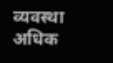व्यवस्था अधिक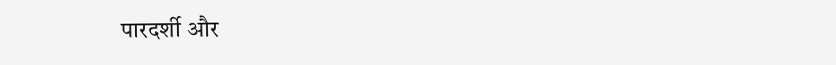पारदर्शी और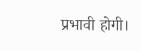प्रभावी होगी।